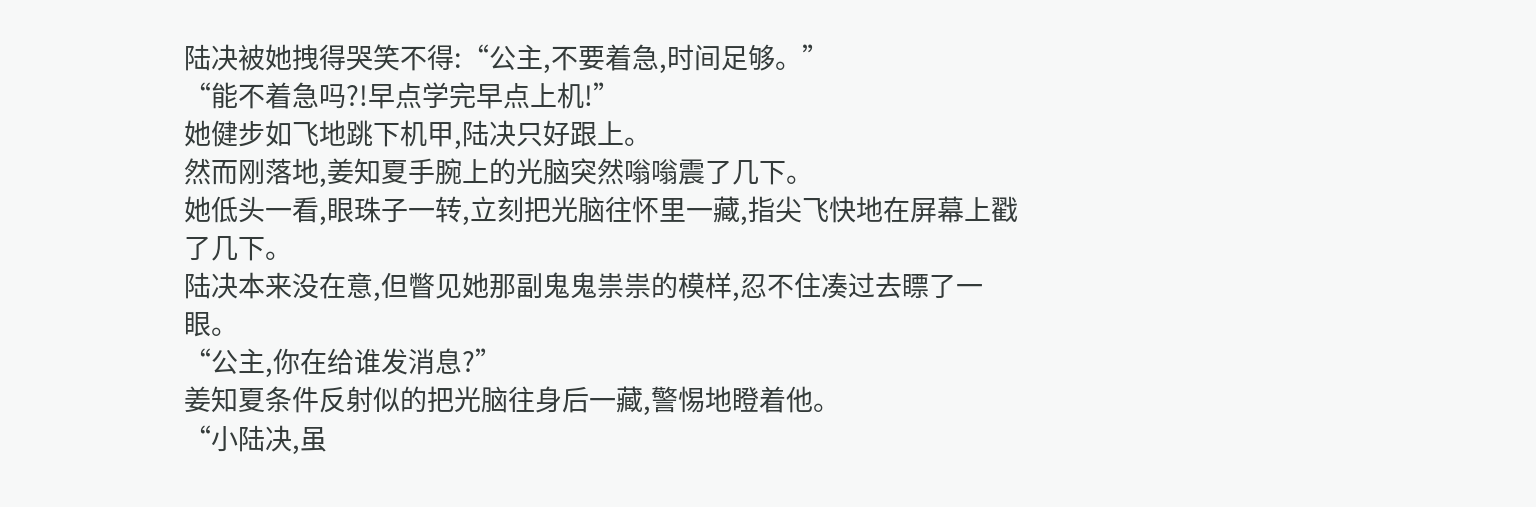陆决被她拽得哭笑不得:“公主,不要着急,时间足够。”
“能不着急吗?!早点学完早点上机!”
她健步如飞地跳下机甲,陆决只好跟上。
然而刚落地,姜知夏手腕上的光脑突然嗡嗡震了几下。
她低头一看,眼珠子一转,立刻把光脑往怀里一藏,指尖飞快地在屏幕上戳了几下。
陆决本来没在意,但瞥见她那副鬼鬼祟祟的模样,忍不住凑过去瞟了一眼。
“公主,你在给谁发消息?”
姜知夏条件反射似的把光脑往身后一藏,警惕地瞪着他。
“小陆决,虽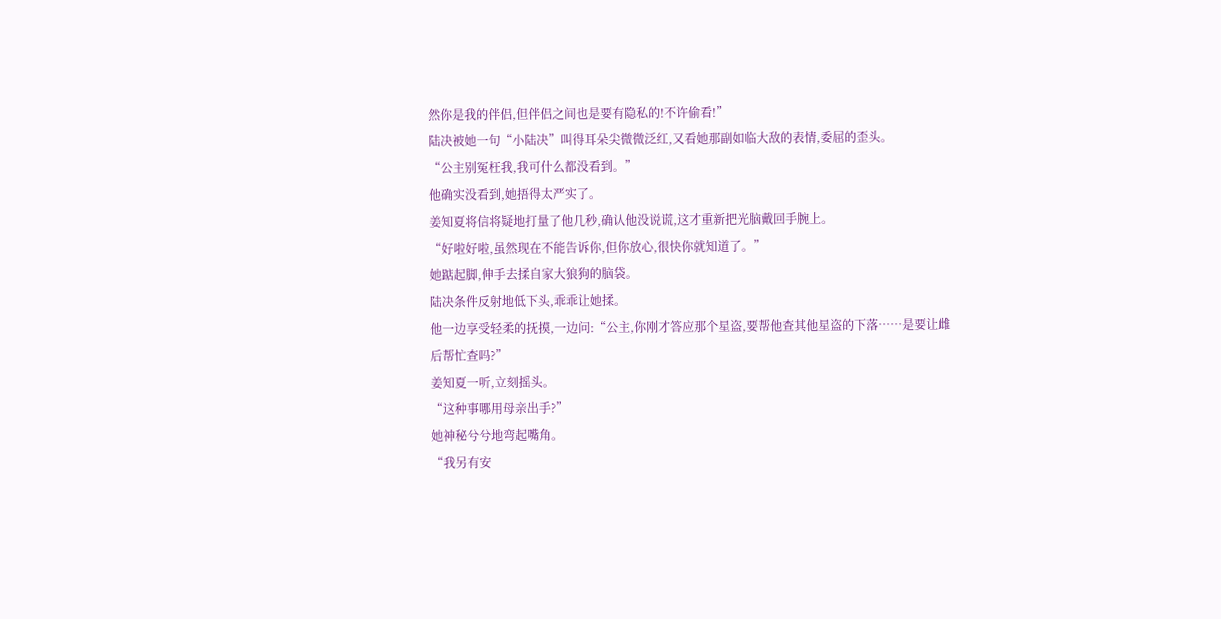然你是我的伴侣,但伴侣之间也是要有隐私的!不许偷看!”
陆决被她一句“小陆决”叫得耳朵尖微微泛红,又看她那副如临大敌的表情,委屈的歪头。
“公主别冤枉我,我可什么都没看到。”
他确实没看到,她捂得太严实了。
姜知夏将信将疑地打量了他几秒,确认他没说谎,这才重新把光脑戴回手腕上。
“好啦好啦,虽然现在不能告诉你,但你放心,很快你就知道了。”
她踮起脚,伸手去揉自家大狼狗的脑袋。
陆决条件反射地低下头,乖乖让她揉。
他一边享受轻柔的抚摸,一边问:“公主,你刚才答应那个星盗,要帮他查其他星盗的下落……是要让雌后帮忙查吗?”
姜知夏一听,立刻摇头。
“这种事哪用母亲出手?”
她神秘兮兮地弯起嘴角。
“我另有安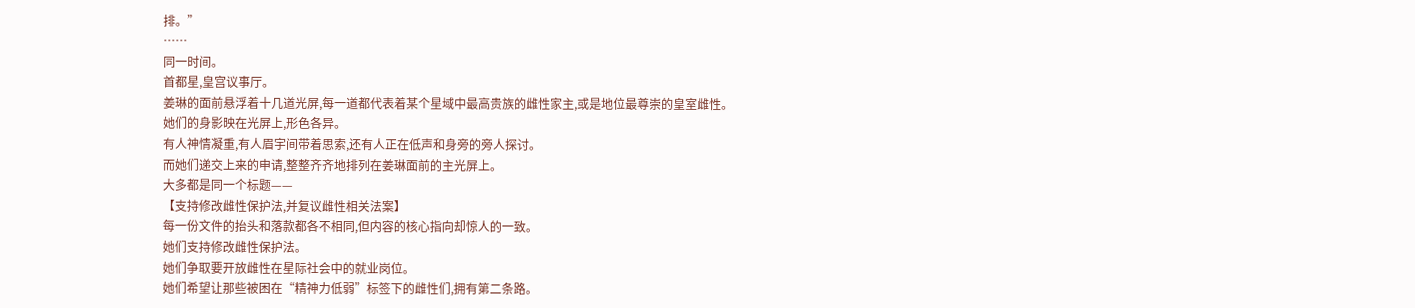排。”
……
同一时间。
首都星,皇宫议事厅。
姜琳的面前悬浮着十几道光屏,每一道都代表着某个星域中最高贵族的雌性家主,或是地位最尊崇的皇室雌性。
她们的身影映在光屏上,形色各异。
有人神情凝重,有人眉宇间带着思索,还有人正在低声和身旁的旁人探讨。
而她们递交上来的申请,整整齐齐地排列在姜琳面前的主光屏上。
大多都是同一个标题——
【支持修改雌性保护法,并复议雌性相关法案】
每一份文件的抬头和落款都各不相同,但内容的核心指向却惊人的一致。
她们支持修改雌性保护法。
她们争取要开放雌性在星际社会中的就业岗位。
她们希望让那些被困在“精神力低弱”标签下的雌性们,拥有第二条路。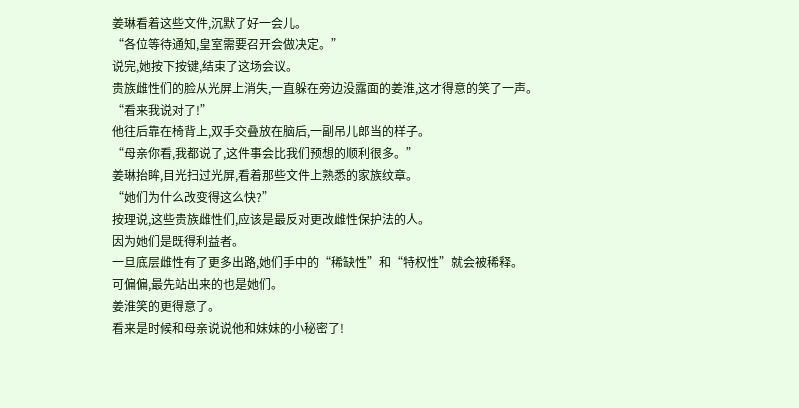姜琳看着这些文件,沉默了好一会儿。
“各位等待通知,皇室需要召开会做决定。”
说完,她按下按键,结束了这场会议。
贵族雌性们的脸从光屏上消失,一直躲在旁边没露面的姜淮,这才得意的笑了一声。
“看来我说对了!”
他往后靠在椅背上,双手交叠放在脑后,一副吊儿郎当的样子。
“母亲你看,我都说了,这件事会比我们预想的顺利很多。”
姜琳抬眸,目光扫过光屏,看着那些文件上熟悉的家族纹章。
“她们为什么改变得这么快?”
按理说,这些贵族雌性们,应该是最反对更改雌性保护法的人。
因为她们是既得利益者。
一旦底层雌性有了更多出路,她们手中的“稀缺性”和“特权性”就会被稀释。
可偏偏,最先站出来的也是她们。
姜淮笑的更得意了。
看来是时候和母亲说说他和妹妹的小秘密了!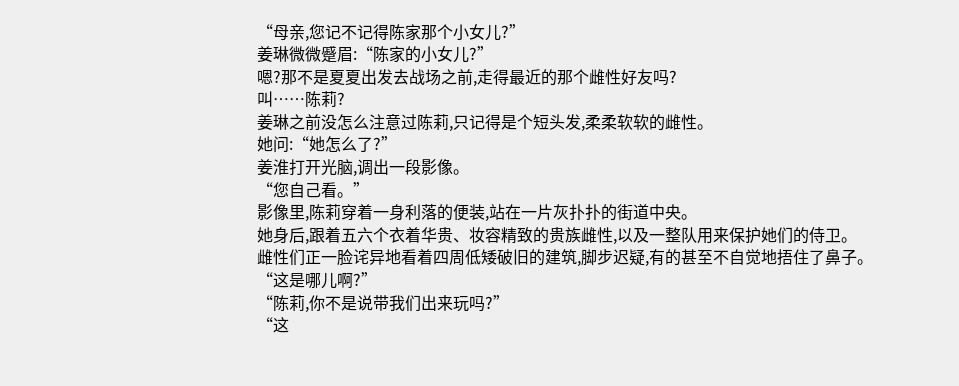“母亲,您记不记得陈家那个小女儿?”
姜琳微微蹙眉:“陈家的小女儿?”
嗯?那不是夏夏出发去战场之前,走得最近的那个雌性好友吗?
叫……陈莉?
姜琳之前没怎么注意过陈莉,只记得是个短头发,柔柔软软的雌性。
她问:“她怎么了?”
姜淮打开光脑,调出一段影像。
“您自己看。”
影像里,陈莉穿着一身利落的便装,站在一片灰扑扑的街道中央。
她身后,跟着五六个衣着华贵、妆容精致的贵族雌性,以及一整队用来保护她们的侍卫。
雌性们正一脸诧异地看着四周低矮破旧的建筑,脚步迟疑,有的甚至不自觉地捂住了鼻子。
“这是哪儿啊?”
“陈莉,你不是说带我们出来玩吗?”
“这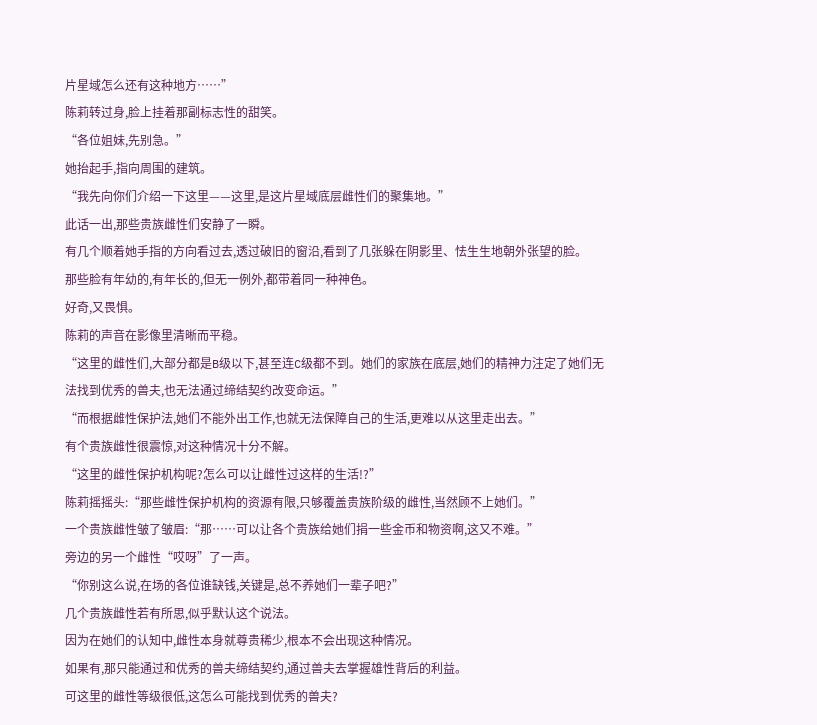片星域怎么还有这种地方……”
陈莉转过身,脸上挂着那副标志性的甜笑。
“各位姐妹,先别急。”
她抬起手,指向周围的建筑。
“我先向你们介绍一下这里——这里,是这片星域底层雌性们的聚集地。”
此话一出,那些贵族雌性们安静了一瞬。
有几个顺着她手指的方向看过去,透过破旧的窗沿,看到了几张躲在阴影里、怯生生地朝外张望的脸。
那些脸有年幼的,有年长的,但无一例外,都带着同一种神色。
好奇,又畏惧。
陈莉的声音在影像里清晰而平稳。
“这里的雌性们,大部分都是B级以下,甚至连C级都不到。她们的家族在底层,她们的精神力注定了她们无法找到优秀的兽夫,也无法通过缔结契约改变命运。”
“而根据雌性保护法,她们不能外出工作,也就无法保障自己的生活,更难以从这里走出去。”
有个贵族雌性很震惊,对这种情况十分不解。
“这里的雌性保护机构呢?怎么可以让雌性过这样的生活!?”
陈莉摇摇头:“那些雌性保护机构的资源有限,只够覆盖贵族阶级的雌性,当然顾不上她们。”
一个贵族雌性皱了皱眉:“那……可以让各个贵族给她们捐一些金币和物资啊,这又不难。”
旁边的另一个雌性“哎呀”了一声。
“你别这么说,在场的各位谁缺钱,关键是,总不养她们一辈子吧?”
几个贵族雌性若有所思,似乎默认这个说法。
因为在她们的认知中,雌性本身就尊贵稀少,根本不会出现这种情况。
如果有,那只能通过和优秀的兽夫缔结契约,通过兽夫去掌握雄性背后的利益。
可这里的雌性等级很低,这怎么可能找到优秀的兽夫?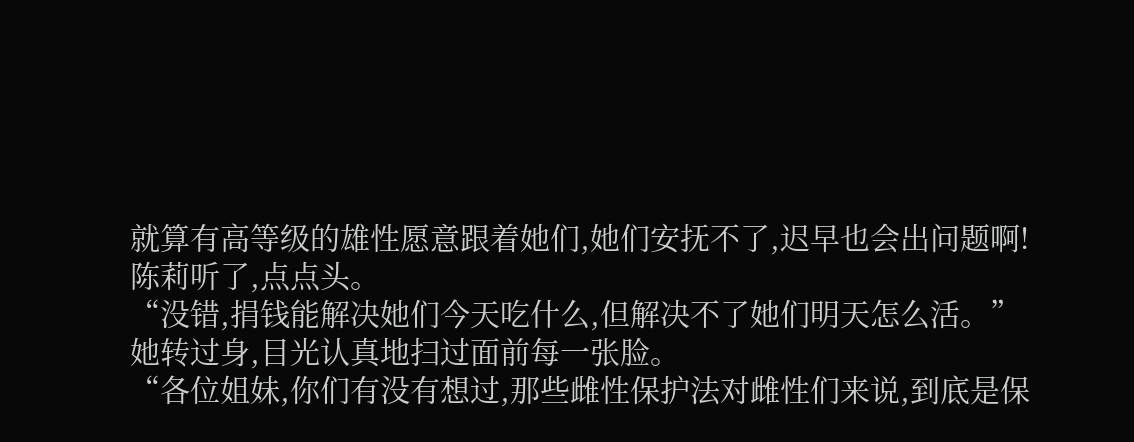就算有高等级的雄性愿意跟着她们,她们安抚不了,迟早也会出问题啊!
陈莉听了,点点头。
“没错,捐钱能解决她们今天吃什么,但解决不了她们明天怎么活。”
她转过身,目光认真地扫过面前每一张脸。
“各位姐妹,你们有没有想过,那些雌性保护法对雌性们来说,到底是保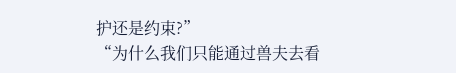护还是约束?”
“为什么我们只能通过兽夫去看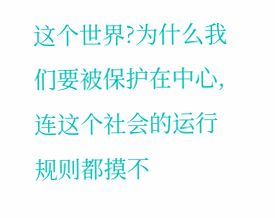这个世界?为什么我们要被保护在中心,连这个社会的运行规则都摸不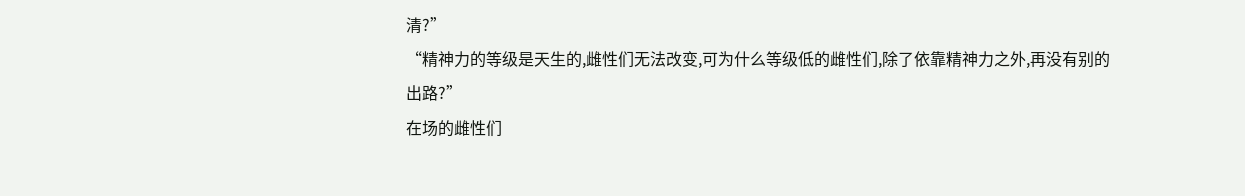清?”
“精神力的等级是天生的,雌性们无法改变,可为什么等级低的雌性们,除了依靠精神力之外,再没有别的出路?”
在场的雌性们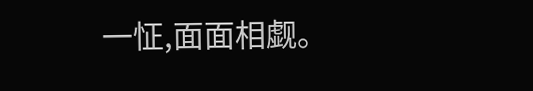一怔,面面相觑。